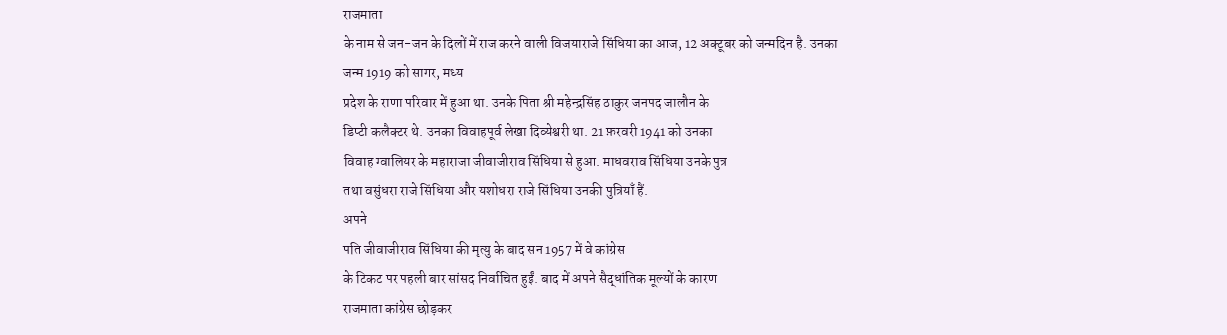राजमाता
के नाम से जन-जन के दिलों में राज करने वाली विजयाराजे सिंधिया का आज, 12 अक्टूबर को जन्मदिन है. उनका जन्म 1919 को सागर, मध्य
प्रदेश के राणा परिवार में हुआ था. उनके पिता श्री महेन्द्रसिंह ठाकुर जनपद जालौन के
डिप्टी कलैक्टर थे. उनका विवाहपूर्व लेखा दिव्येश्वरी था. 21 फ़रवरी 1941 को उनका
विवाह ग्वालियर के महाराजा जीवाजीराव सिंधिया से हुआ. माधवराव सिंधिया उनके पुत्र
तथा वसुंधरा राजे सिंधिया और यशोधरा राजे सिंधिया उनकी पुत्रियाँ हैं.
अपने
पति जीवाजीराव सिंधिया की मृत्यु के बाद सन 1957 में वे कांग्रेस
के टिकट पर पहली बार सांसद निर्वाचित हुईं. बाद में अपने सैद्धांतिक मूल्यों के कारण
राजमाता कांग्रेस छोड़कर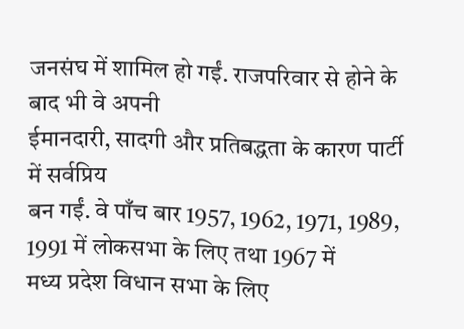जनसंघ में शामिल हो गईं. राजपरिवार से होने के बाद भी वे अपनी
ईमानदारी, सादगी और प्रतिबद्धता के कारण पार्टी में सर्वप्रिय
बन गईं. वे पाँच बार 1957, 1962, 1971, 1989, 1991 में लोकसभा के लिए तथा 1967 में
मध्य प्रदेश विधान सभा के लिए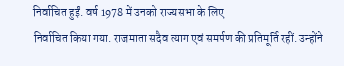निर्वाचित हुईं. वर्ष 1978 में उनको राज्यसभा के लिए
निर्वाचित किया गया. राजमाता सदैव त्याग एवं समर्पण की प्रतिमूर्ति रहीं. उन्होंने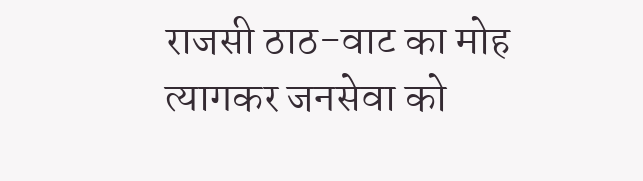राजसी ठाठ-वाट का मोह त्यागकर जनसेवा को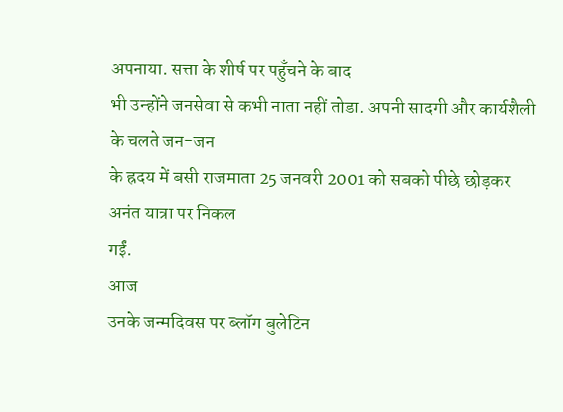अपनाया. सत्ता के शीर्ष पर पहुँचने के बाद
भी उन्होंने जनसेवा से कभी नाता नहीं तोडा. अपनी सादगी और कार्यशैली के चलते जन-जन
के ह्रदय में बसी राजमाता 25 जनवरी 2001 को सबको पीछे छोड़कर अनंत यात्रा पर निकल
गईं.
आज
उनके जन्मदिवस पर ब्लॉग बुलेटिन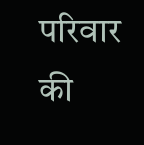परिवार की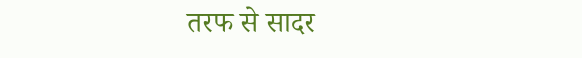तरफ से सादर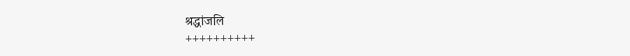श्रद्धांजलि
++++++++++